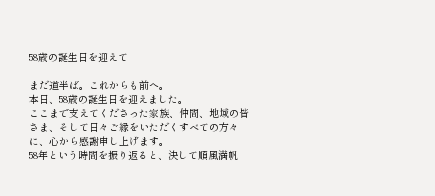58歳の誕生日を迎えて

まだ道半ば。これからも前へ。
本日、58歳の誕生日を迎えました。
ここまで支えてくださった家族、仲間、地域の皆さま、そして日々ご縁をいただくすべての方々に、心から感謝申し上げます。
58年という時間を振り返ると、決して順風満帆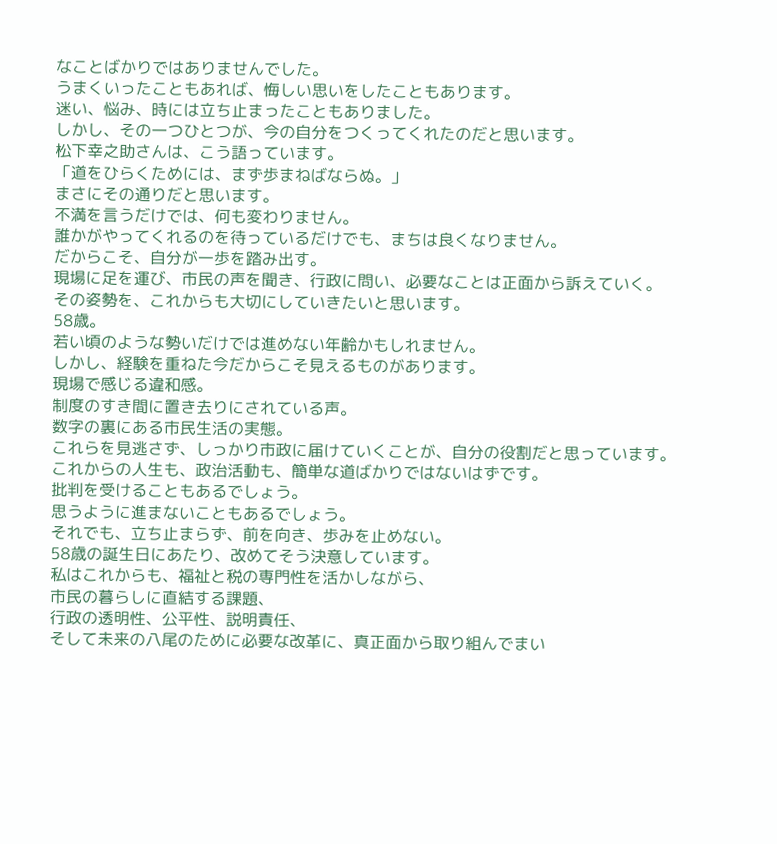なことばかりではありませんでした。
うまくいったこともあれば、悔しい思いをしたこともあります。
迷い、悩み、時には立ち止まったこともありました。
しかし、その一つひとつが、今の自分をつくってくれたのだと思います。
松下幸之助さんは、こう語っています。
「道をひらくためには、まず歩まねばならぬ。」
まさにその通りだと思います。
不満を言うだけでは、何も変わりません。
誰かがやってくれるのを待っているだけでも、まちは良くなりません。
だからこそ、自分が一歩を踏み出す。
現場に足を運び、市民の声を聞き、行政に問い、必要なことは正面から訴えていく。
その姿勢を、これからも大切にしていきたいと思います。
58歳。
若い頃のような勢いだけでは進めない年齢かもしれません。
しかし、経験を重ねた今だからこそ見えるものがあります。
現場で感じる違和感。
制度のすき間に置き去りにされている声。
数字の裏にある市民生活の実態。
これらを見逃さず、しっかり市政に届けていくことが、自分の役割だと思っています。
これからの人生も、政治活動も、簡単な道ばかりではないはずです。
批判を受けることもあるでしょう。
思うように進まないこともあるでしょう。
それでも、立ち止まらず、前を向き、歩みを止めない。
58歳の誕生日にあたり、改めてそう決意しています。
私はこれからも、福祉と税の専門性を活かしながら、
市民の暮らしに直結する課題、
行政の透明性、公平性、説明責任、
そして未来の八尾のために必要な改革に、真正面から取り組んでまい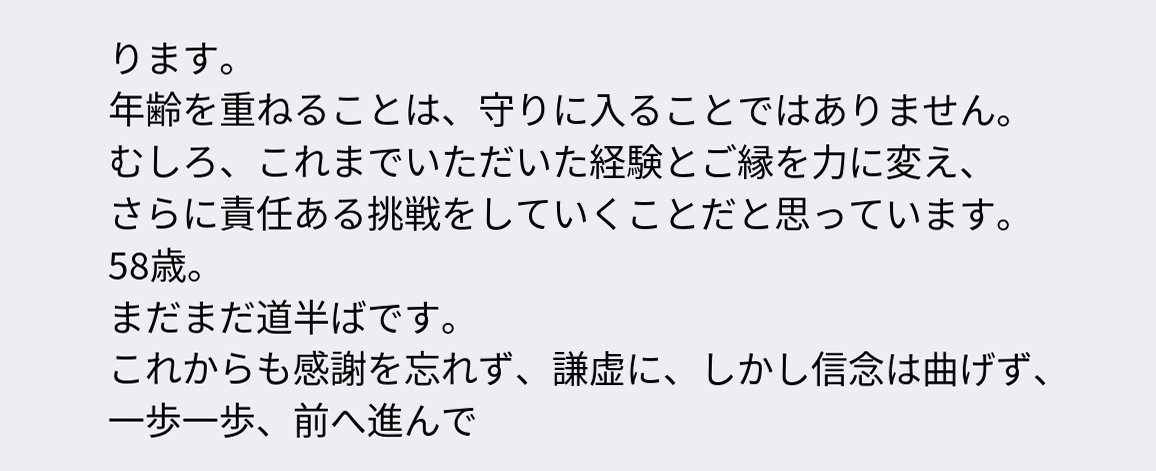ります。
年齢を重ねることは、守りに入ることではありません。
むしろ、これまでいただいた経験とご縁を力に変え、
さらに責任ある挑戦をしていくことだと思っています。
58歳。
まだまだ道半ばです。
これからも感謝を忘れず、謙虚に、しかし信念は曲げず、
一歩一歩、前へ進んで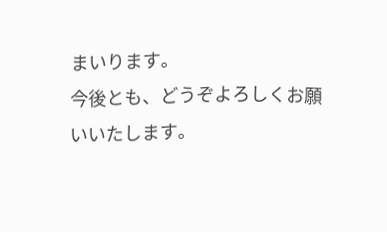まいります。
今後とも、どうぞよろしくお願いいたします。